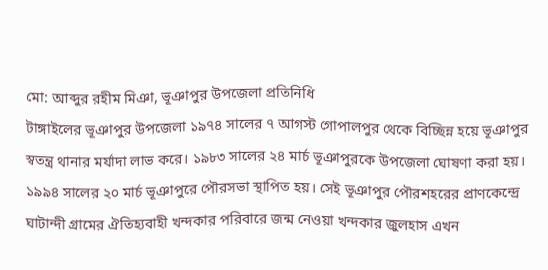মো: আব্দুর রহীম মিঞা, ভূঞাপুর উপজেলা প্রতিনিধি
টাঙ্গাইলের ভূঞাপুর উপজেলা ১৯৭৪ সালের ৭ আগস্ট গোপালপুর থেকে বিচ্ছিন্ন হয়ে ভূঞাপুর স্বতন্ত্র থানার মর্যাদা লাভ করে। ১৯৮৩ সালের ২৪ মার্চ ভূঞাপুরকে উপজেলা ঘোষণা করা হয়। ১৯৯৪ সালের ২০ মার্চ ভূঞাপুরে পৌরসভা স্থাপিত হয়। সেই ভূঞাপুর পৌরশহরের প্রাণকেন্দ্রে ঘাটান্দী গ্রামের ঐতিহ্যবাহী খন্দকার পরিবারে জন্ম নেওয়া খন্দকার জুলহাস এখন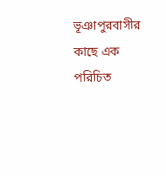ভূঞাপুরবাসীর কাছে এক পরিচিত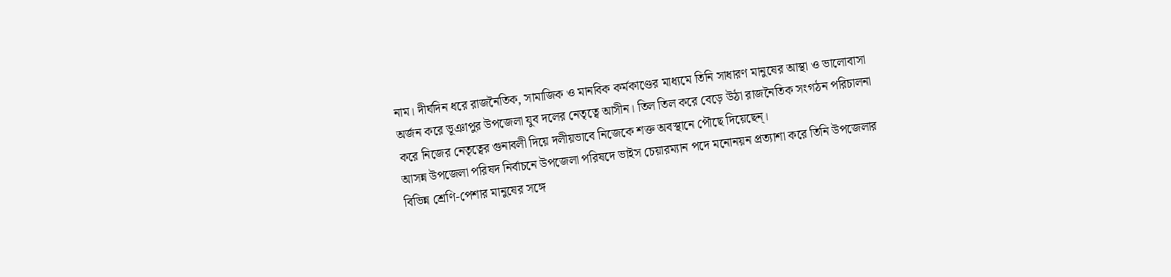নাম। দীর্ঘদিন ধরে রাজনৈতিক, সামাজিক ও মানবিক কর্মকাণ্ডের মাধ্যমে তিনি সাধারণ মানুষের আস্থা ও ভালোবাসা অর্জন করে ভূঞাপুর উপজেলা যুব দলের নেতৃত্বে আসীন। তিল তিল করে বেড়ে উঠা রাজনৈতিক সংগঠন পরিচালনা করে নিজের নেতৃত্বের গুনাবলী দিয়ে দলীয়ভাবে নিজেকে শক্ত অবস্থানে পৌছে দিয়েছেন্।
আসন্ন উপজেলা পরিষদ নির্বাচনে উপজেলা পরিষদে ভাইস চেয়ারম্যান পদে মনোনয়ন প্রত্যাশা করে তিনি উপজেলার বিভিন্ন শ্রেণি-পেশার মানুষের সঙ্গে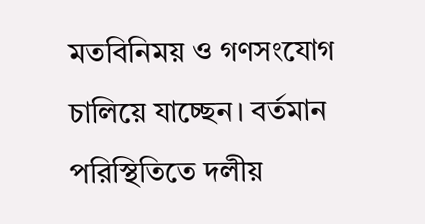মতবিনিময় ও গণসংযোগ চালিয়ে যাচ্ছেন। বর্তমান পরিস্থিতিতে দলীয়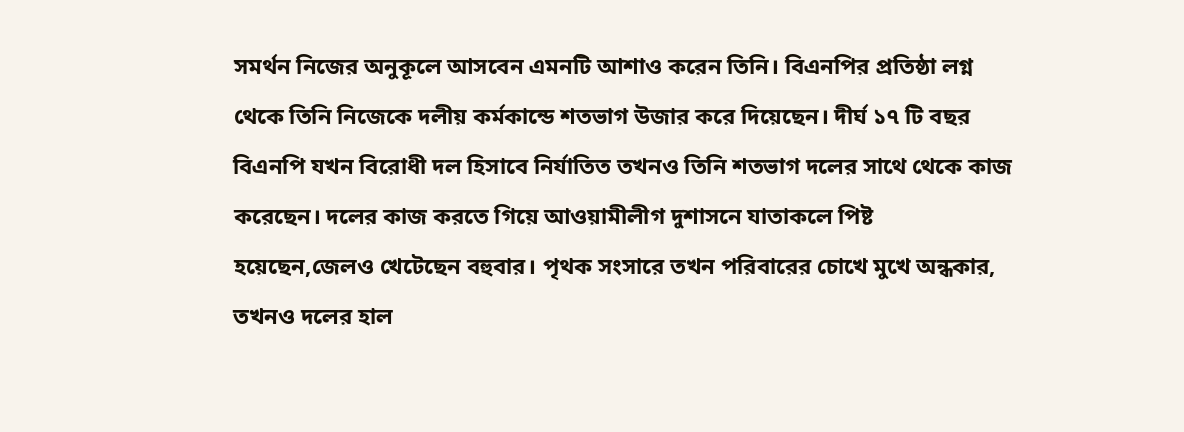সমর্থন নিজের অনুকূলে আসবেন এমনটি আশাও করেন তিনি। বিএনপির প্রতিষ্ঠা লগ্ন থেকে তিনি নিজেকে দলীয় কর্মকান্ডে শতভাগ উজার করে দিয়েছেন। দীর্ঘ ১৭ টি বছর বিএনপি যখন বিরোধী দল হিসাবে নির্যাতিত তখনও তিনি শতভাগ দলের সাথে থেকে কাজ করেছেন। দলের কাজ করতে গিয়ে আওয়ামীলীগ দুশাসনে যাতাকলে পিষ্ট হয়েছেন,জেলও খেটেছেন বহুবার। পৃথক সংসারে তখন পরিবারের চোখে মুখে অন্ধকার, তখনও দলের হাল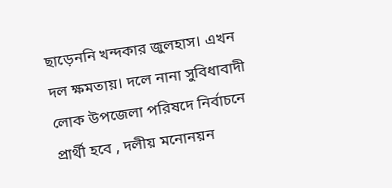ছাড়েননি খন্দকার জুলহাস। এখন দল ক্ষমতায়। দলে নানা সুবিধাবাদী লোক উপজেলা পরিষদে নির্বাচনে প্রার্থী হবে , দলীয় মনোনয়ন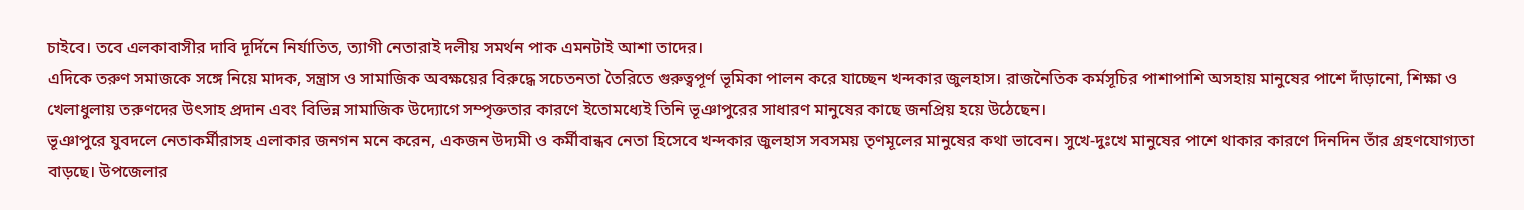চাইবে। তবে এলকাবাসীর দাবি দূর্দিনে নির্যাতিত, ত্যাগী নেতারাই দলীয় সমর্থন পাক এমনটাই আশা তাদের।
এদিকে তরুণ সমাজকে সঙ্গে নিয়ে মাদক, সন্ত্রাস ও সামাজিক অবক্ষয়ের বিরুদ্ধে সচেতনতা তৈরিতে গুরুত্বপূর্ণ ভূমিকা পালন করে যাচ্ছেন খন্দকার জুলহাস। রাজনৈতিক কর্মসূচির পাশাপাশি অসহায় মানুষের পাশে দাঁড়ানো, শিক্ষা ও খেলাধুলায় তরুণদের উৎসাহ প্রদান এবং বিভিন্ন সামাজিক উদ্যোগে সম্পৃক্ততার কারণে ইতোমধ্যেই তিনি ভূঞাপুরের সাধারণ মানুষের কাছে জনপ্রিয় হয়ে উঠেছেন।
ভূঞাপুরে যুবদলে নেতাকর্মীরাসহ এলাকার জনগন মনে করেন, একজন উদ্যমী ও কর্মীবান্ধব নেতা হিসেবে খন্দকার জুলহাস সবসময় তৃণমূলের মানুষের কথা ভাবেন। সুখে-দুঃখে মানুষের পাশে থাকার কারণে দিনদিন তাঁর গ্রহণযোগ্যতা বাড়ছে। উপজেলার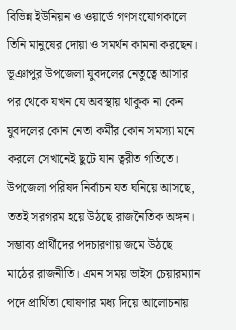বিভিন্ন ইউনিয়ন ও ওয়ার্ডে গণসংযোগকালে তিনি মানুষের দোয়া ও সমর্থন কামনা করছেন। ভূঞাপুর উপজেলা যুবদলের নেতুত্বে আসার পর থেকে যখন যে অবস্থায় থাকুক না কেন যুবদলের কোন নেতা কর্মীর কোন সমস্যা মনে করলে সেখানেই ছুটে যান ত্বরীত গতিতে। উপজেলা পরিষদ নির্বাচন যত ঘনিয়ে আসছে, ততই সরগরম হয়ে উঠছে রাজনৈতিক অঙ্গন। সম্ভাব্য প্রার্থীদের পদচারণায় জমে উঠছে মাঠের রাজনীতি। এমন সময় ভাইস চেয়ারম্যান পদে প্রার্থিতা ঘোষণার মধ্য দিয়ে আলোচনায়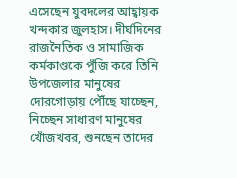এসেছেন যুবদলের আহ্বায়ক খন্দকার জুলহাস। দীর্ঘদিনের রাজনৈতিক ও সামাজিক কর্মকাণ্ডকে পুঁজি করে তিনি উপজেলার মানুষের দোরগোড়ায় পৌঁছে যাচ্ছেন, নিচ্ছেন সাধারণ মানুষের খোঁজখবর, শুনছেন তাদের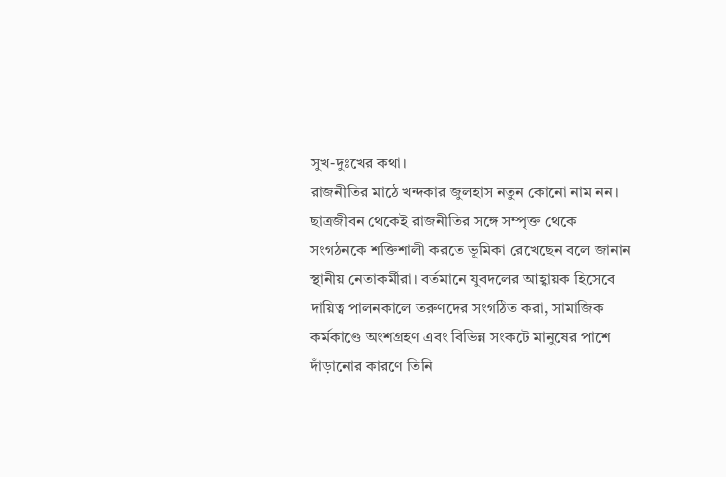সুখ-দুঃখের কথা।
রাজনীতির মাঠে খন্দকার জুলহাস নতুন কোনো নাম নন। ছাত্রজীবন থেকেই রাজনীতির সঙ্গে সম্পৃক্ত থেকে সংগঠনকে শক্তিশালী করতে ভূমিকা রেখেছেন বলে জানান স্থানীয় নেতাকর্মীরা। বর্তমানে যুবদলের আহ্বায়ক হিসেবে দায়িত্ব পালনকালে তরুণদের সংগঠিত করা, সামাজিক কর্মকাণ্ডে অংশগ্রহণ এবং বিভিন্ন সংকটে মানুষের পাশে দাঁড়ানোর কারণে তিনি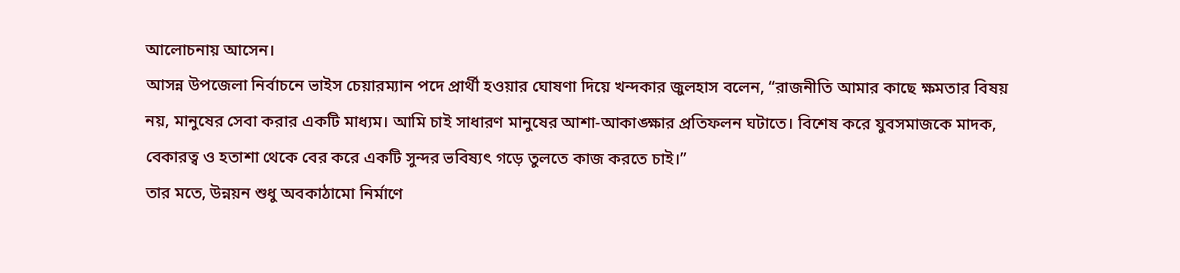আলোচনায় আসেন।
আসন্ন উপজেলা নির্বাচনে ভাইস চেয়ারম্যান পদে প্রার্থী হওয়ার ঘোষণা দিয়ে খন্দকার জুলহাস বলেন, “রাজনীতি আমার কাছে ক্ষমতার বিষয় নয়, মানুষের সেবা করার একটি মাধ্যম। আমি চাই সাধারণ মানুষের আশা-আকাঙ্ক্ষার প্রতিফলন ঘটাতে। বিশেষ করে যুবসমাজকে মাদক, বেকারত্ব ও হতাশা থেকে বের করে একটি সুন্দর ভবিষ্যৎ গড়ে তুলতে কাজ করতে চাই।”
তার মতে, উন্নয়ন শুধু অবকাঠামো নির্মাণে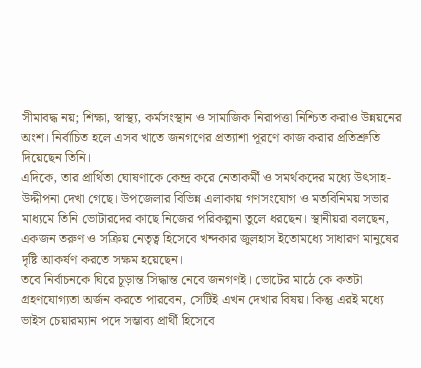সীমাবদ্ধ নয়; শিক্ষা, স্বাস্থ্য, কর্মসংস্থান ও সামাজিক নিরাপত্তা নিশ্চিত করাও উন্নয়নের অংশ। নির্বাচিত হলে এসব খাতে জনগণের প্রত্যাশা পূরণে কাজ করার প্রতিশ্রুতি দিয়েছেন তিনি।
এদিকে, তার প্রার্থিতা ঘোষণাকে কেন্দ্র করে নেতাকর্মী ও সমর্থকদের মধ্যে উৎসাহ-উদ্দীপনা দেখা গেছে। উপজেলার বিভিন্ন এলাকায় গণসংযোগ ও মতবিনিময় সভার মাধ্যমে তিনি ভোটারদের কাছে নিজের পরিকল্পনা তুলে ধরছেন। স্থানীয়রা বলছেন, একজন তরুণ ও সক্রিয় নেতৃত্ব হিসেবে খন্দকার জুলহাস ইতোমধ্যে সাধারণ মানুষের দৃষ্টি আকর্ষণ করতে সক্ষম হয়েছেন।
তবে নির্বাচনকে ঘিরে চূড়ান্ত সিদ্ধান্ত নেবে জনগণই। ভোটের মাঠে কে কতটা গ্রহণযোগ্যতা অর্জন করতে পারবেন, সেটিই এখন দেখার বিষয়। কিন্তু এরই মধ্যে ভাইস চেয়ারম্যান পদে সম্ভাব্য প্রার্থী হিসেবে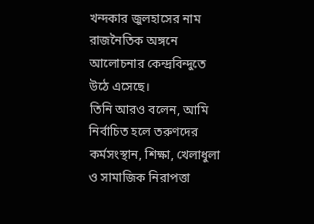খন্দকার জুলহাসের নাম রাজনৈতিক অঙ্গনে আলোচনার কেন্দ্রবিন্দুতে উঠে এসেছে।
তিনি আরও বলেন, আমি নির্বাচিত হলে তরুণদের কর্মসংস্থান, শিক্ষা, খেলাধুলা ও সামাজিক নিরাপত্তা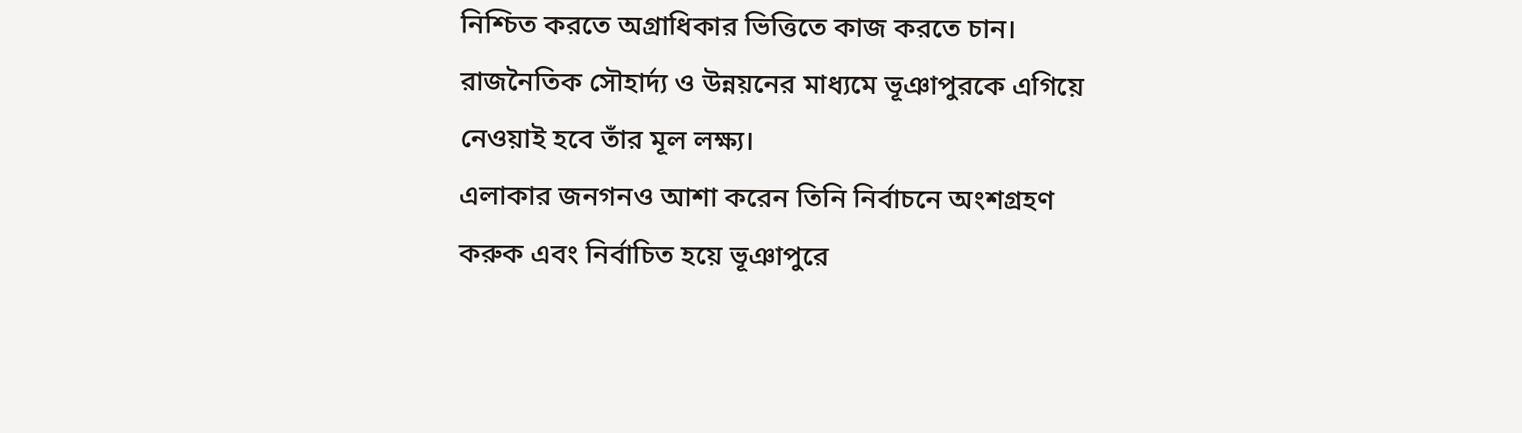নিশ্চিত করতে অগ্রাধিকার ভিত্তিতে কাজ করতে চান। রাজনৈতিক সৌহার্দ্য ও উন্নয়নের মাধ্যমে ভূঞাপুরকে এগিয়ে নেওয়াই হবে তাঁর মূল লক্ষ্য।
এলাকার জনগনও আশা করেন তিনি নির্বাচনে অংশগ্রহণ করুক এবং নির্বাচিত হয়ে ভূঞাপুরে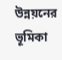উন্নয়নের ভূমিকা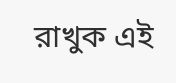রাখুক এই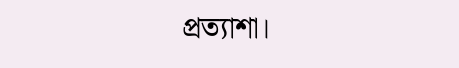প্রত্যাশা।